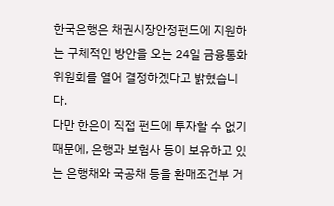한국은행은 채권시장안정펀드에 지원하는 구체적인 방안을 오는 24일 금융통화위원회를 열어 결정하겠다고 밝혔습니다.
다만 한은이 직접 펀드에 투자할 수 없기 때문에, 은행과 보험사 등이 보유하고 있는 은행채와 국공채 등을 환매조건부 거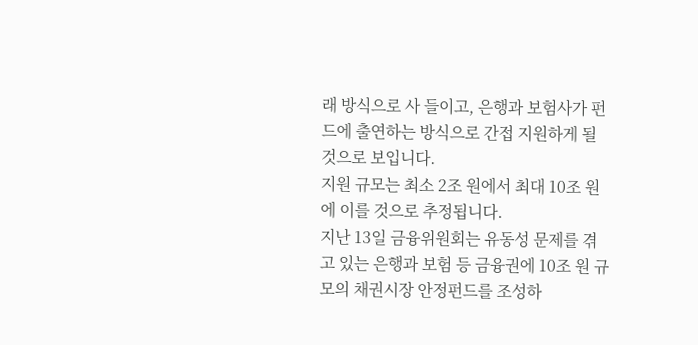래 방식으로 사 들이고, 은행과 보험사가 펀드에 출연하는 방식으로 간접 지원하게 될 것으로 보입니다.
지원 규모는 최소 2조 원에서 최대 10조 원에 이를 것으로 추정됩니다.
지난 13일 금융위원회는 유동성 문제를 겪고 있는 은행과 보험 등 금융권에 10조 원 규모의 채권시장 안정펀드를 조성하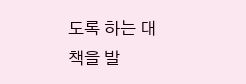도록 하는 대책을 발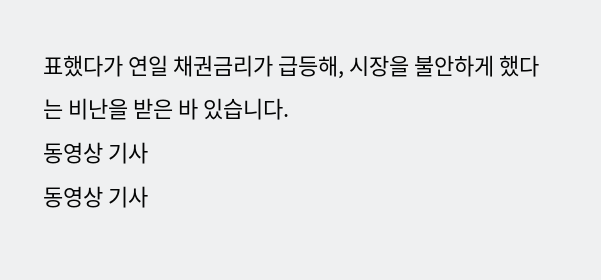표했다가 연일 채권금리가 급등해, 시장을 불안하게 했다는 비난을 받은 바 있습니다.
동영상 기사
동영상 기사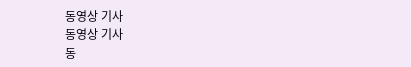동영상 기사
동영상 기사
동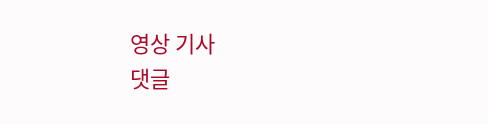영상 기사
댓글